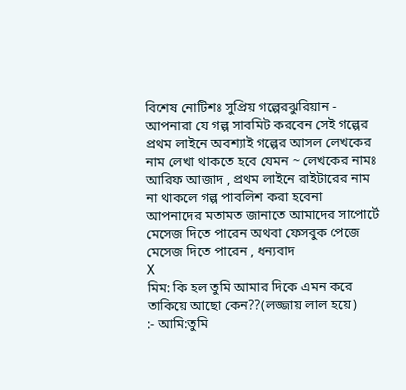বিশেষ নোটিশঃ সুপ্রিয় গল্পেরঝুরিয়ান - আপনারা যে গল্প সাবমিট করবেন সেই গল্পের প্রথম লাইনে অবশ্যাই গল্পের আসল লেখকের নাম লেখা থাকতে হবে যেমন ~ লেখকের নামঃ আরিফ আজাদ , প্রথম লাইনে রাইটারের নাম না থাকলে গল্প পাবলিশ করা হবেনা
আপনাদের মতামত জানাতে আমাদের সাপোর্টে মেসেজ দিতে পারেন অথবা ফেসবুক পেজে মেসেজ দিতে পারেন , ধন্যবাদ
X
মিম: কি হল তুমি আমার দিকে এমন করে তাকিয়ে আছো কেন??(লজ্জায় লাল হয়ে)
:- আমি:তুমি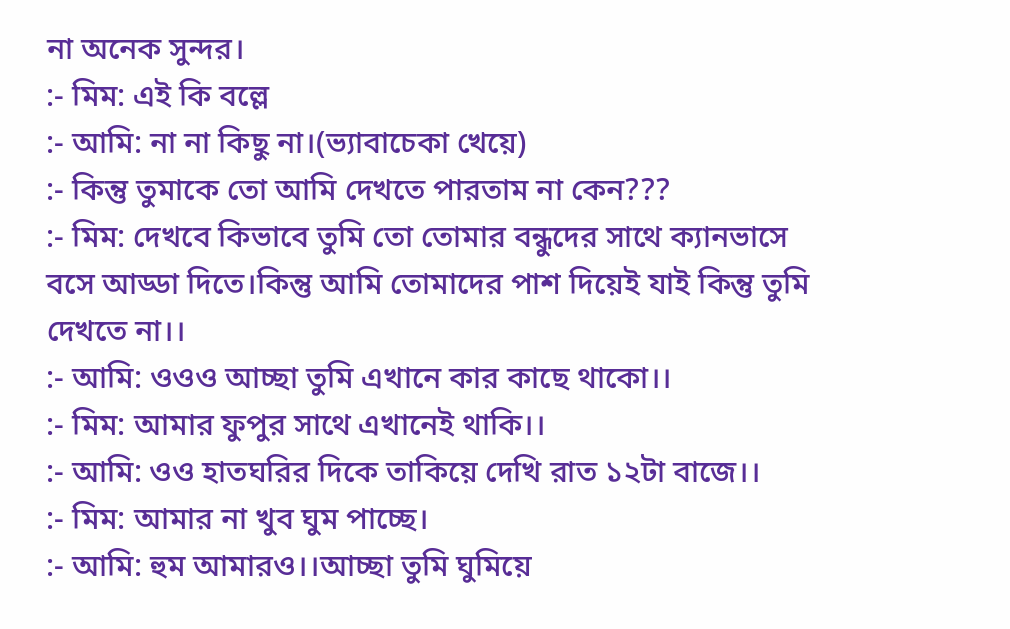না অনেক সুন্দর।
:- মিম: এই কি বল্লে
:- আমি: না না কিছু না।(ভ্যাবাচেকা খেয়ে)
:- কিন্তু তুমাকে তো আমি দেখতে পারতাম না কেন???
:- মিম: দেখবে কিভাবে তুমি তো তোমার বন্ধুদের সাথে ক্যানভাসে বসে আড্ডা দিতে।কিন্তু আমি তোমাদের পাশ দিয়েই যাই কিন্তু তুমি দেখতে না।।
:- আমি: ওওও আচ্ছা তুমি এখানে কার কাছে থাকো।।
:- মিম: আমার ফুপুর সাথে এখানেই থাকি।।
:- আমি: ওও হাতঘরির দিকে তাকিয়ে দেখি রাত ১২টা বাজে।।
:- মিম: আমার না খুব ঘুম পাচ্ছে।
:- আমি: হুম আমারও।।আচ্ছা তুমি ঘুমিয়ে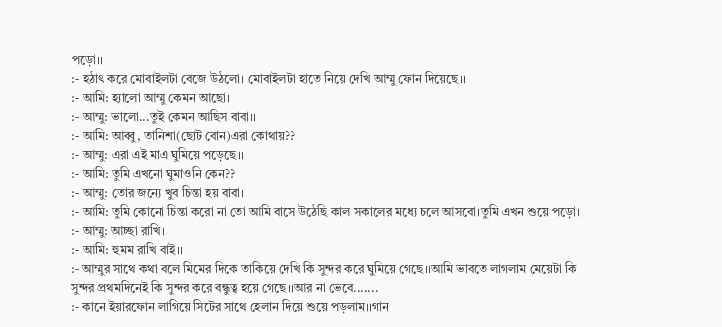পড়ো।।
:- হঠাৎ করে মোবাইলটা বেজে উঠলো। মোবাইলটা হাতে নিয়ে দেখি আম্মু ফোন দিয়েছে।।
:- আমি: হ্যালো আম্মু কেমন আছো।
:- আম্মু: ভালো...তুই কেমন আছিস বাবা।।
:- আমি: আব্বু, তানিশা(ছোট বোন)এরা কোথায়??
:- আম্মু: এরা এই মাএ ঘুমিয়ে পড়েছে।।
:- আমি: তুমি এখনো ঘুমাওনি কেন??
:- আম্মু: তোর জন্যে খুব চিন্তা হয় বাবা।
:- আমি: তুমি কোনো চিন্তা করো না তো আমি বাসে উঠেছি কাল সকালের মধ্যে চলে আসবো।তুমি এখন শুয়ে পড়ো।
:- আম্মু: আচ্ছা রাখি।
:- আমি: হুমম রাখি বাই।।
:- আম্মুর সাথে কথা বলে মিমের দিকে তাকিয়ে দেখি কি সুন্দর করে ঘুমিয়ে গেছে।।আমি ভাবতে লাগলাম মেয়েটা কি সুন্দর প্রথমদিনেই কি সুন্দর করে বন্ধুত্ব হয়ে গেছে।।আর না ভেবে.......
:- কানে ইয়ারফোন লাগিয়ে সিটের সাথে হেলান দিয়ে শুয়ে পড়লাম।।গান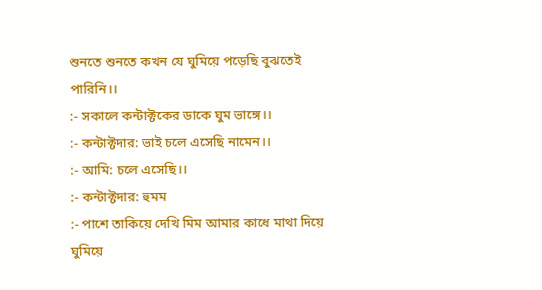শুনতে শুনতে কখন যে ঘুমিয়ে পড়েছি বুঝতেই পারিনি।।
:- সকালে কন্টাক্টকের ডাকে ঘুম ভাঙ্গে।।
:- কন্টাক্টদার: ভাই চলে এসেছি নামেন।।
:- আমি: চলে এসেছি।।
:- কন্টাক্টদার: হুমম
:- পাশে তাকিয়ে দেখি মিম আমার কাধে মাথা দিয়ে ঘুমিয়ে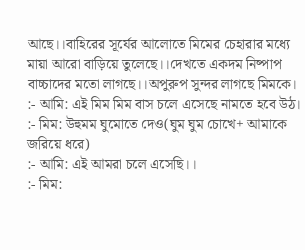আছে।।বাহিরের সূর্যের আলোতে মিমের চেহারার মধ্যে মায়া আরো বাড়িয়ে তুলেছে।।দেখতে একদম নিষ্পাপ বাচ্চাদের মতো লাগছে।।অপুরুপ সুন্দর লাগছে মিমকে।
:- আমি: এই মিম মিম বাস চলে এসেছে নামতে হবে উঠ।
:- মিম: উহুমম ঘুমোতে দেও(ঘুম ঘুম চোখে+ আমাকে জরিয়ে ধরে)
:- আমি: এই আমরা চলে এসেছি।।
:- মিম: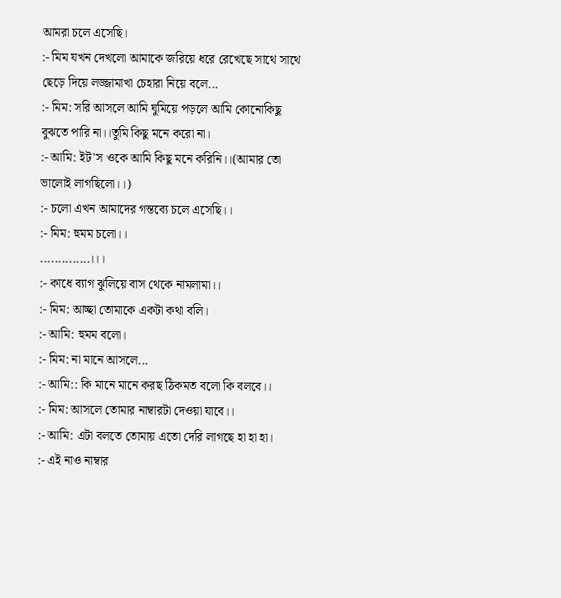আমরা চলে এসেছি।
:- মিম যখন দেখলো আমাকে জরিয়ে ধরে রেখেছে সাথে সাথে ছেড়ে দিয়ে লজ্জামাখা চেহারা নিয়ে বলে...
:- মিম: সরি আসলে আমি ঘুমিয়ে পড়লে আমি কোনোকিছু বুঝতে পারি না।।তুমি কিছু মনে করো না।
:- আমি: ইট'স ওকে আমি কিছু মনে করিনি।।(আমার তো ভালোই লাগছিলো।।)
:- চলো এখন আমাদের গন্তব্যে চলে এসেছি।।
:- মিম: হুমম চলো।।
..............।।।
:- কাধে ব্যাগ ঝুলিয়ে বাস থেকে নামলামা।।
:- মিম: আচ্ছা তোমাকে একটা কথা বলি।
:- আমি: হুমম বলো।
:- মিম: না মানে আসলে...
:- আমি:: কি মানে মানে করছ ঠিকমত বলো কি বলবে।।
:- মিম: আসলে তোমার নাম্বারটা দেওয়া যাবে।।
:- আমি: এটা বলতে তোমায় এতো দেরি লাগছে হা হা হা।
:- এই নাও নাম্বার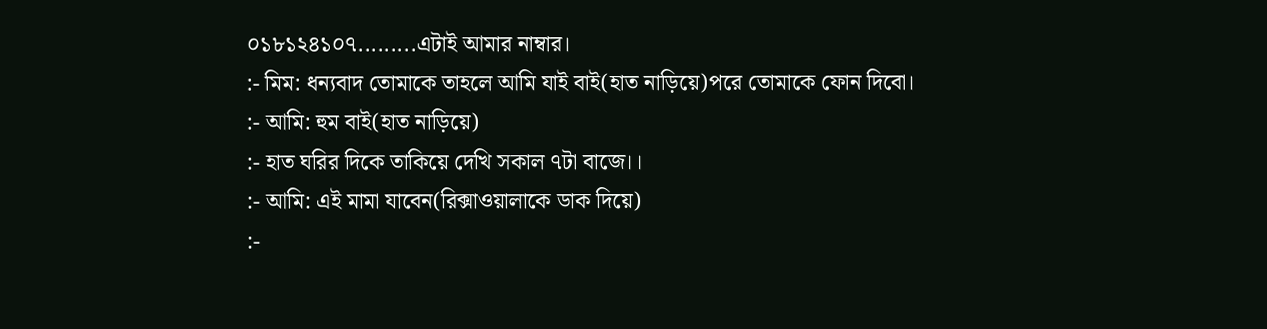০১৮১২৪১০৭.........এটাই আমার নাম্বার।
:- মিম: ধন্যবাদ তোমাকে তাহলে আমি যাই বাই(হাত নাড়িয়ে)পরে তোমাকে ফোন দিবো।
:- আমি: হুম বাই(হাত নাড়িয়ে)
:- হাত ঘরির দিকে তাকিয়ে দেখি সকাল ৭টা বাজে।।
:- আমি: এই মামা যাবেন(রিক্সাওয়ালাকে ডাক দিয়ে)
:-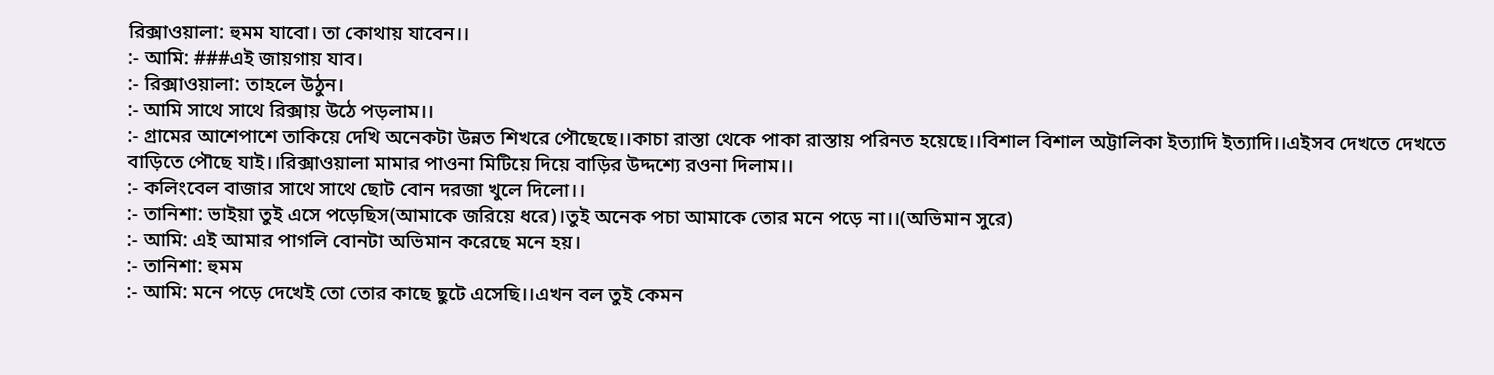রিক্সাওয়ালা: হুমম যাবো। তা কোথায় যাবেন।।
:- আমি: ###এই জায়গায় যাব।
:- রিক্সাওয়ালা: তাহলে উঠুন।
:- আমি সাথে সাথে রিক্সায় উঠে পড়লাম।।
:- গ্রামের আশেপাশে তাকিয়ে দেখি অনেকটা উন্নত শিখরে পৌছেছে।।কাচা রাস্তা থেকে পাকা রাস্তায় পরিনত হয়েছে।।বিশাল বিশাল অট্টালিকা ইত্যাদি ইত্যাদি।।এইসব দেখতে দেখতে বাড়িতে পৌছে যাই।।রিক্সাওয়ালা মামার পাওনা মিটিয়ে দিয়ে বাড়ির উদ্দশ্যে রওনা দিলাম।।
:- কলিংবেল বাজার সাথে সাথে ছোট বোন দরজা খুলে দিলো।।
:- তানিশা: ভাইয়া তুই এসে পড়েছিস(আমাকে জরিয়ে ধরে)।তুই অনেক পচা আমাকে তোর মনে পড়ে না।।(অভিমান সুরে)
:- আমি: এই আমার পাগলি বোনটা অভিমান করেছে মনে হয়।
:- তানিশা: হুমম
:- আমি: মনে পড়ে দেখেই তো তোর কাছে ছুটে এসেছি।।এখন বল তুই কেমন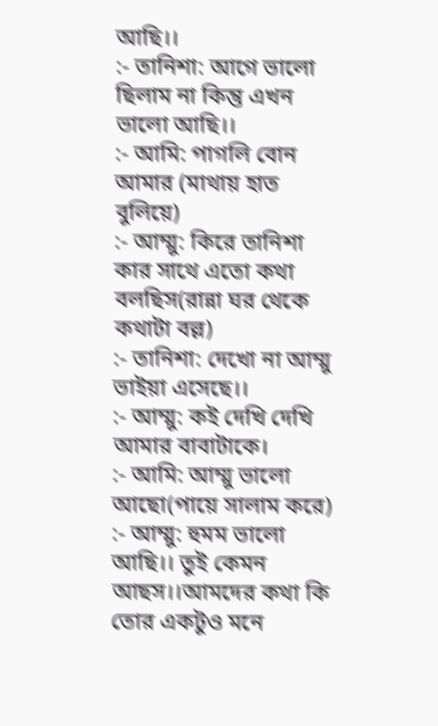আছি।।
:- তানিশা: আগে ভালো ছিলাম না কিন্তু এখন ভালো আছি।।
:- আমি: পাগলি বোন আমার (মাথায় হাত বুলিয়ে)
:- আম্মু: কিরে তানিশা কার সাথে এতো কথা বলছিস(রান্না ঘর থেকে কথাটা বল্ল)
:- তানিশা: দেখো না আম্মু ভাইয়া এসেছে।।
:- আম্মু: কই দেখি দেখি আমার বাবাটাকে।
:- আমি: আম্মু ভালো আছো(পায়ে সালাম করে)
:- আম্মু: হুমম ভালো আছি।। তুই কেমন আছস।।আমদের কথা কি তোর একটুও মনে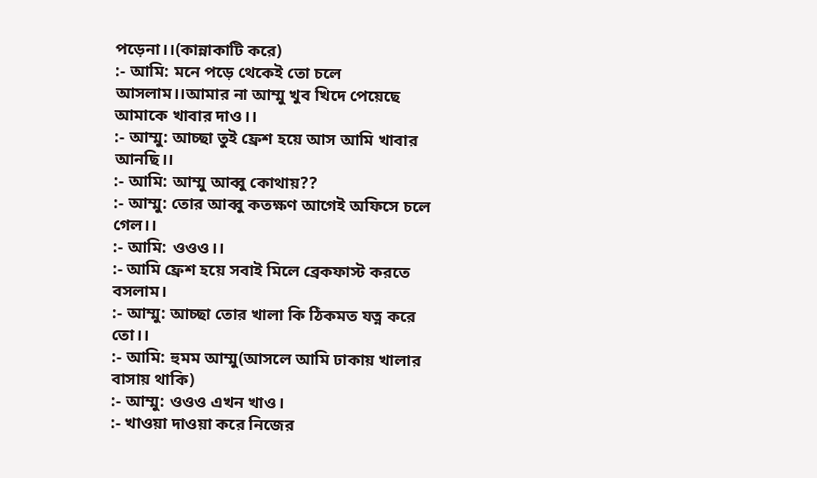পড়েনা।।(কান্নাকাটি করে)
:- আমি: মনে পড়ে থেকেই তো চলে আসলাম।।আমার না আম্মু খুব খিদে পেয়েছে আমাকে খাবার দাও।।
:- আম্মু: আচ্ছা তুই ফ্রেশ হয়ে আস আমি খাবার আনছি।।
:- আমি: আম্মু আব্বু কোথায়??
:- আম্মু: তোর আব্বু কতক্ষণ আগেই অফিসে চলে গেল।।
:- আমি: ওওও।।
:- আমি ফ্রেশ হয়ে সবাই মিলে ব্রেকফাস্ট করতে বসলাম।
:- আম্মু: আচ্ছা তোর খালা কি ঠিকমত যত্ন করে তো।।
:- আমি: হুমম আম্মু(আসলে আমি ঢাকায় খালার বাসায় থাকি)
:- আম্মু: ওওও এখন খাও।
:- খাওয়া দাওয়া করে নিজের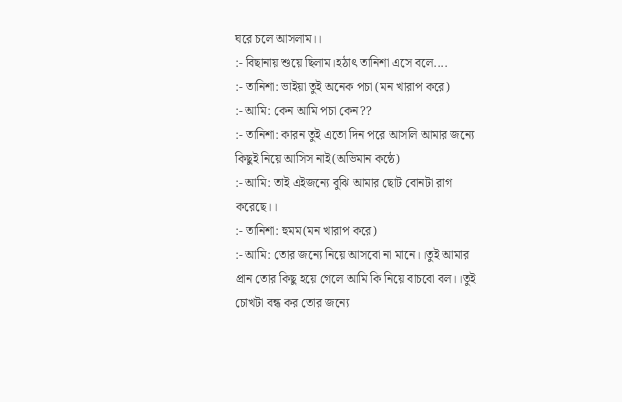ঘরে চলে আসলাম।।
:- বিছানায় শুয়ে ছিলাম।হঠাৎ তানিশা এসে বলে....
:- তানিশা: ভাইয়া তুই অনেক পচা (মন খারাপ করে)
:- আমি: কেন আমি পচা কেন??
:- তানিশা: কারন তুই এতো দিন পরে আসলি আমার জন্যে কিছুই নিয়ে আসিস নাই(অভিমান কন্ঠে)
:- আমি: তাই এইজন্যে বুঝি আমার ছোট বোনটা রাগ করেছে।।
:- তানিশা: হুমম(মন খারাপ করে)
:- আমি: তোর জন্যে নিয়ে আসবো না মানে।।তুই আমার প্রান তোর কিছু হয়ে গেলে আমি কি নিয়ে বাচবো বল।।তুই চোখটা বন্ধ কর তোর জন্যে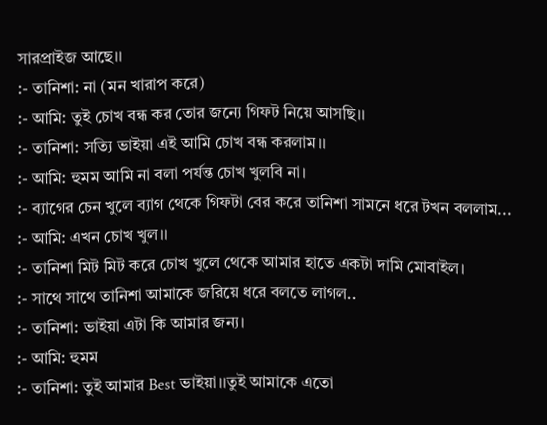সারপ্রাইজ আছে।।
:- তানিশা: না (মন খারাপ করে)
:- আমি: তুই চোখ বন্ধ কর তোর জন্যে গিফট নিয়ে আসছি।।
:- তানিশা: সত্যি ভাইয়া এই আমি চোখ বন্ধ করলাম।।
:- আমি: হুমম আমি না বলা পর্যন্ত চোখ খুলবি না।
:- ব্যাগের চেন খুলে ব্যাগ থেকে গিফটা বের করে তানিশা সামনে ধরে টখন বললাম...
:- আমি: এখন চোখ খুল।।
:- তানিশা মিট মিট করে চোখ খুলে থেকে আমার হাতে একটা দামি মোবাইল।
:- সাথে সাথে তানিশা আমাকে জরিয়ে ধরে বলতে লাগল..
:- তানিশা: ভাইয়া এটা কি আমার জন্য।
:- আমি: হুমম
:- তানিশা: তুই আমার Best ভাইয়া।।তুই আমাকে এতো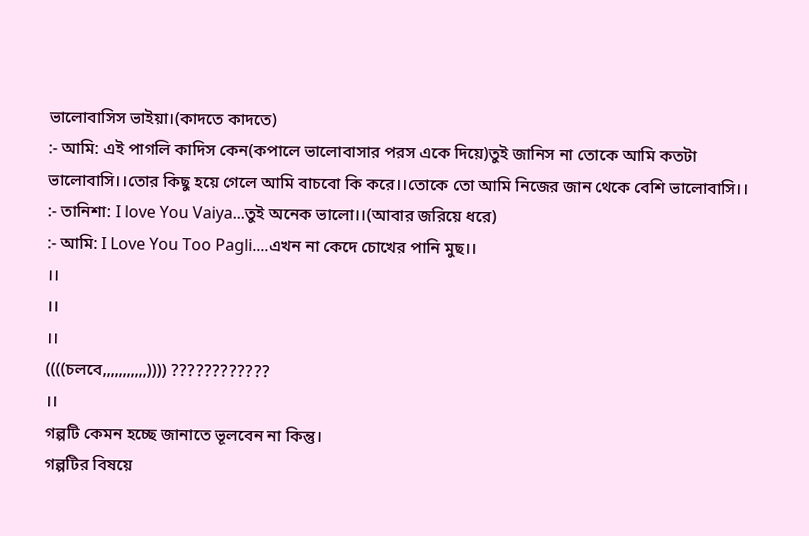ভালোবাসিস ভাইয়া।(কাদতে কাদতে)
:- আমি: এই পাগলি কাদিস কেন(কপালে ভালোবাসার পরস একে দিয়ে)তুই জানিস না তোকে আমি কতটা ভালোবাসি।।তোর কিছু হয়ে গেলে আমি বাচবো কি করে।।তোকে তো আমি নিজের জান থেকে বেশি ভালোবাসি।।
:- তানিশা: I love You Vaiya...তুই অনেক ভালো।।(আবার জরিয়ে ধরে)
:- আমি: I Love You Too Pagli....এখন না কেদে চোখের পানি মুছ।।
।।
।।
।।
((((চলবে,,,,,,,,,,,)))) ????????????
।।
গল্পটি কেমন হচ্ছে জানাতে ভূলবেন না কিন্তু।
গল্পটির বিষয়ে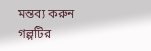মন্তব্য করুন
গল্পটির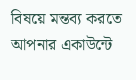বিষয়ে মন্তব্য করতে আপনার একাউন্টে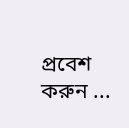প্রবেশ করুন ...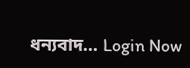ধন্যবাদ... Login Now